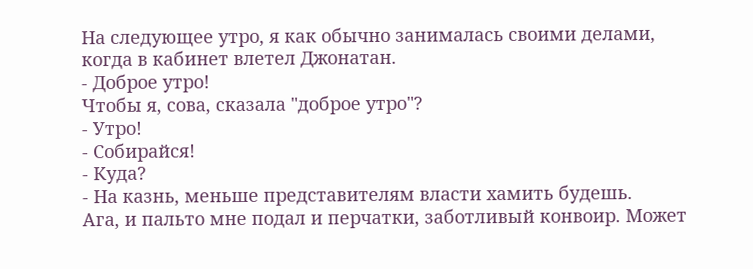На следующее утро, я как обычно занималась своими делами, когда в кабинет влетел Джонатан.
- Доброе утро!
Чтобы я, сова, сказала "доброе утро"?
- Утро!
- Собирайся!
- Куда?
- На казнь, меньше представителям власти хамить будешь.
Ага, и пальто мне подал и перчатки, заботливый конвоир. Может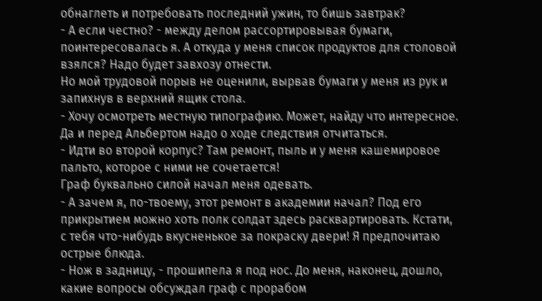обнаглеть и потребовать последний ужин, то бишь завтрак?
- А если честно? - между делом рассортировывая бумаги, поинтересовалась я. А откуда у меня список продуктов для столовой взялся? Надо будет завхозу отнести.
Но мой трудовой порыв не оценили, вырвав бумаги у меня из рук и запихнув в верхний ящик стола.
- Хочу осмотреть местную типографию. Может, найду что интересное. Да и перед Альбертом надо о ходе следствия отчитаться.
- Идти во второй корпус? Там ремонт, пыль и у меня кашемировое пальто, которое с ними не сочетается!
Граф буквально силой начал меня одевать.
- А зачем я, по-твоему, этот ремонт в академии начал? Под его прикрытием можно хоть полк солдат здесь расквартировать. Кстати, с тебя что-нибудь вкусненькое за покраску двери! Я предпочитаю острые блюда.
- Нож в задницу, - прошипела я под нос. До меня, наконец, дошло, какие вопросы обсуждал граф с прорабом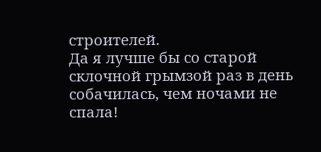строителей.
Да я лучше бы со старой склочной грымзой раз в день собачилась, чем ночами не спала!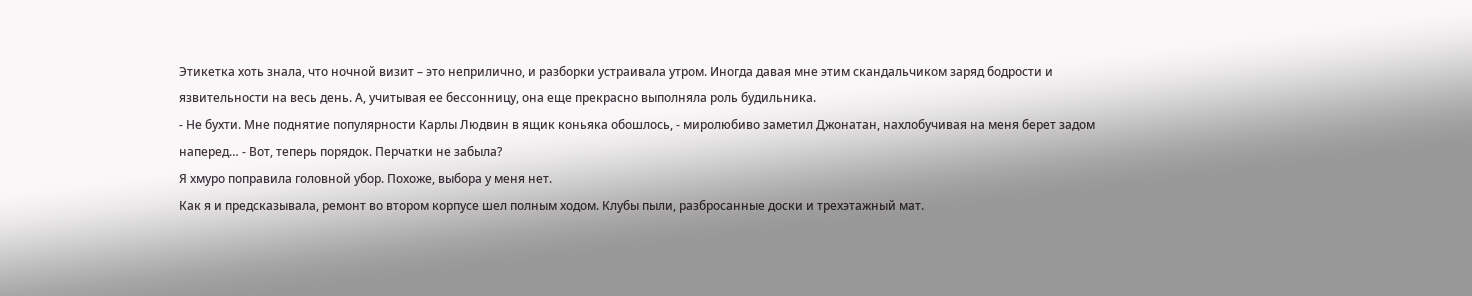Этикетка хоть знала, что ночной визит – это неприлично, и разборки устраивала утром. Иногда давая мне этим скандальчиком заряд бодрости и язвительности на весь день. А, учитывая ее бессонницу, она еще прекрасно выполняла роль будильника.
- Не бухти. Мне поднятие популярности Карлы Людвин в ящик коньяка обошлось, - миролюбиво заметил Джонатан, нахлобучивая на меня берет задом наперед… - Вот, теперь порядок. Перчатки не забыла?
Я хмуро поправила головной убор. Похоже, выбора у меня нет.
Как я и предсказывала, ремонт во втором корпусе шел полным ходом. Клубы пыли, разбросанные доски и трехэтажный мат.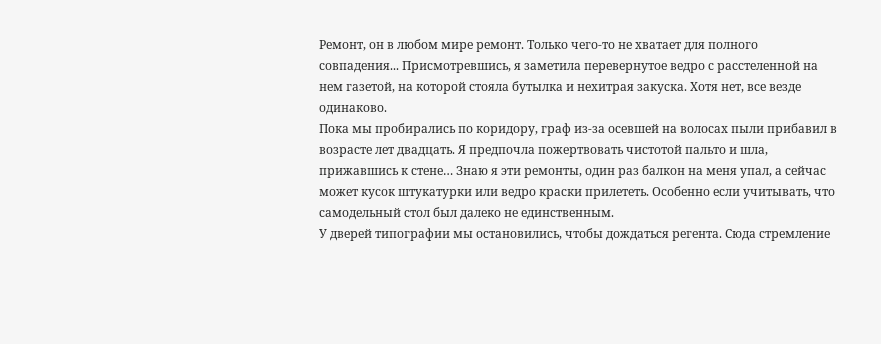Ремонт, он в любом мире ремонт. Только чего-то не хватает для полного совпадения... Присмотревшись, я заметила перевернутое ведро с расстеленной на нем газетой, на которой стояла бутылка и нехитрая закуска. Хотя нет, все везде одинаково.
Пока мы пробирались по коридору, граф из-за осевшей на волосах пыли прибавил в возрасте лет двадцать. Я предпочла пожертвовать чистотой пальто и шла, прижавшись к стене… Знаю я эти ремонты, один раз балкон на меня упал, а сейчас может кусок штукатурки или ведро краски прилететь. Особенно если учитывать, что самодельный стол был далеко не единственным.
У дверей типографии мы остановились, чтобы дождаться регента. Сюда стремление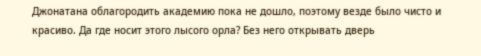Джонатана облагородить академию пока не дошло, поэтому везде было чисто и красиво. Да где носит этого лысого орла? Без него открывать дверь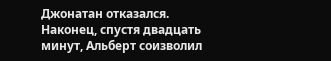Джонатан отказался.
Наконец, спустя двадцать минут, Альберт соизволил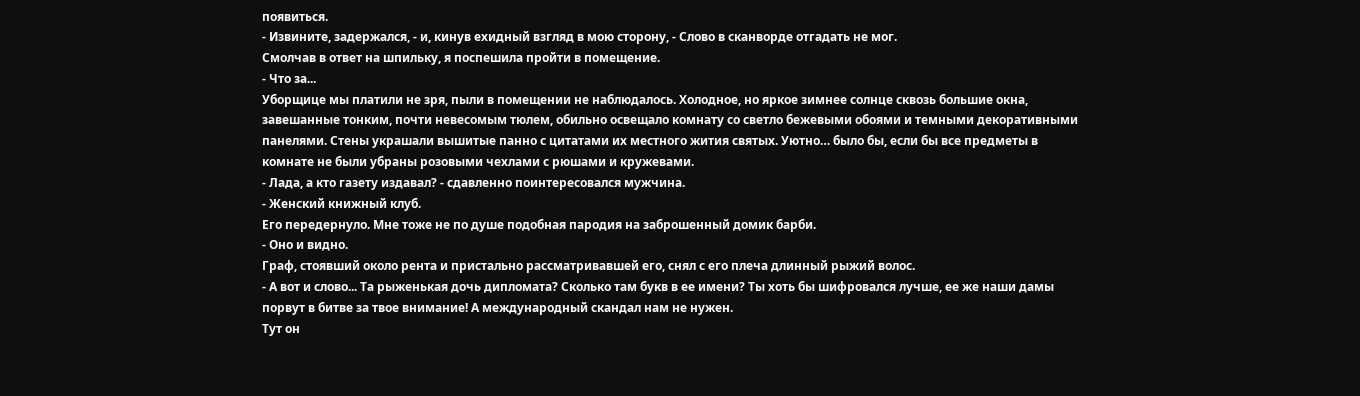появиться.
- Извините, задержался, - и, кинув ехидный взгляд в мою сторону, - Слово в сканворде отгадать не мог.
Смолчав в ответ на шпильку, я поспешила пройти в помещение.
- Что за...
Уборщице мы платили не зря, пыли в помещении не наблюдалось. Холодное, но яркое зимнее солнце сквозь большие окна, завешанные тонким, почти невесомым тюлем, обильно освещало комнату со светло бежевыми обоями и темными декоративными панелями. Стены украшали вышитые панно с цитатами их местного жития святых. Уютно… было бы, если бы все предметы в комнате не были убраны розовыми чехлами с рюшами и кружевами.
- Лада, а кто газету издавал? - сдавленно поинтересовался мужчина.
- Женский книжный клуб.
Его передернуло. Мне тоже не по душе подобная пародия на заброшенный домик барби.
- Оно и видно.
Граф, стоявший около рента и пристально рассматривавшей его, снял с его плеча длинный рыжий волос.
- А вот и слово... Та рыженькая дочь дипломата? Сколько там букв в ее имени? Ты хоть бы шифровался лучше, ее же наши дамы порвут в битве за твое внимание! А международный скандал нам не нужен.
Тут он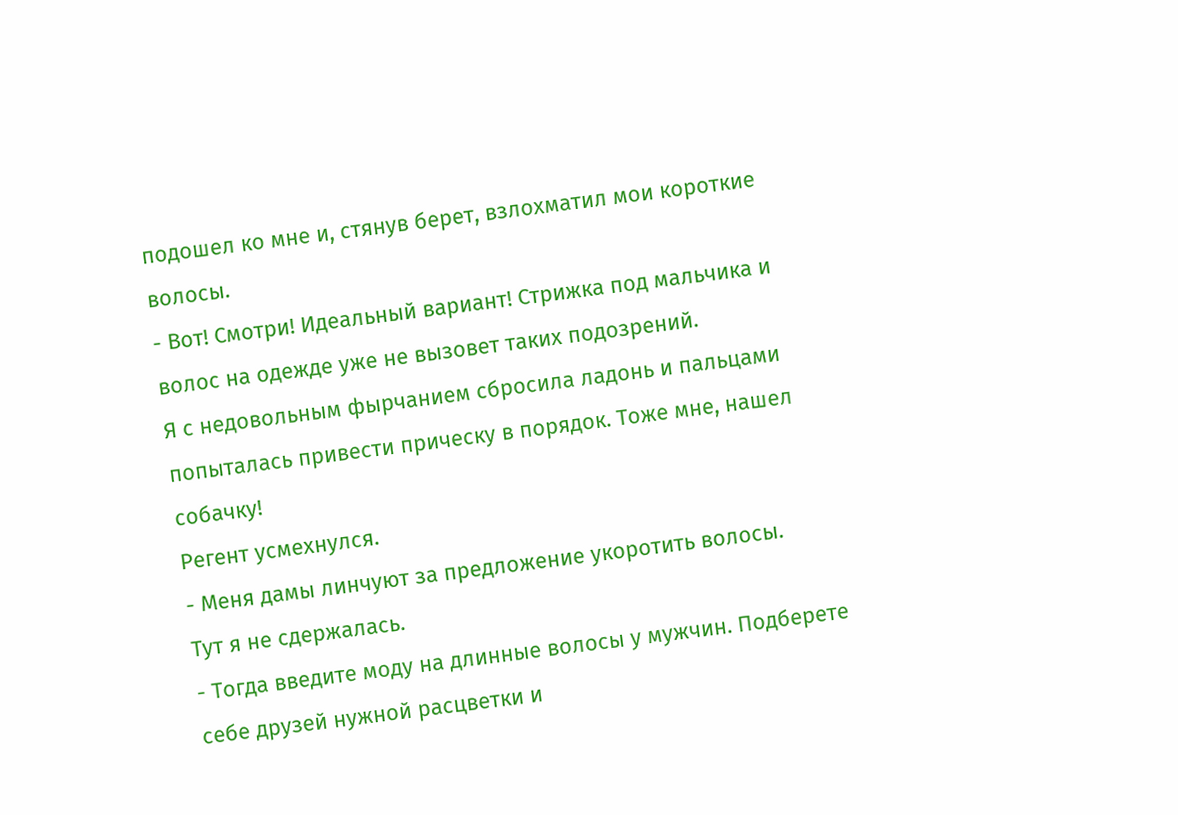подошел ко мне и, стянув берет, взлохматил мои короткие волосы.
- Вот! Смотри! Идеальный вариант! Стрижка под мальчика и волос на одежде уже не вызовет таких подозрений.
Я с недовольным фырчанием сбросила ладонь и пальцами попыталась привести прическу в порядок. Тоже мне, нашел собачку!
Регент усмехнулся.
- Меня дамы линчуют за предложение укоротить волосы.
Тут я не сдержалась.
- Тогда введите моду на длинные волосы у мужчин. Подберете себе друзей нужной расцветки и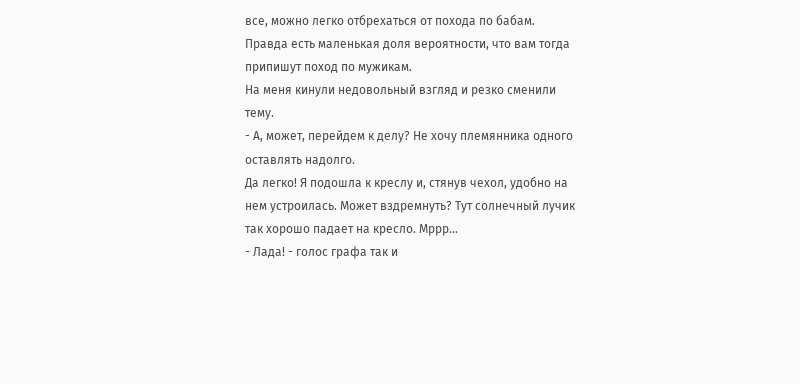все, можно легко отбрехаться от похода по бабам. Правда есть маленькая доля вероятности, что вам тогда припишут поход по мужикам.
На меня кинули недовольный взгляд и резко сменили тему.
- А, может, перейдем к делу? Не хочу племянника одного оставлять надолго.
Да легко! Я подошла к креслу и, стянув чехол, удобно на нем устроилась. Может вздремнуть? Тут солнечный лучик так хорошо падает на кресло. Мррр...
- Лада! - голос графа так и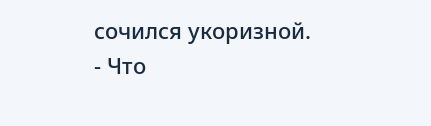сочился укоризной.
- Что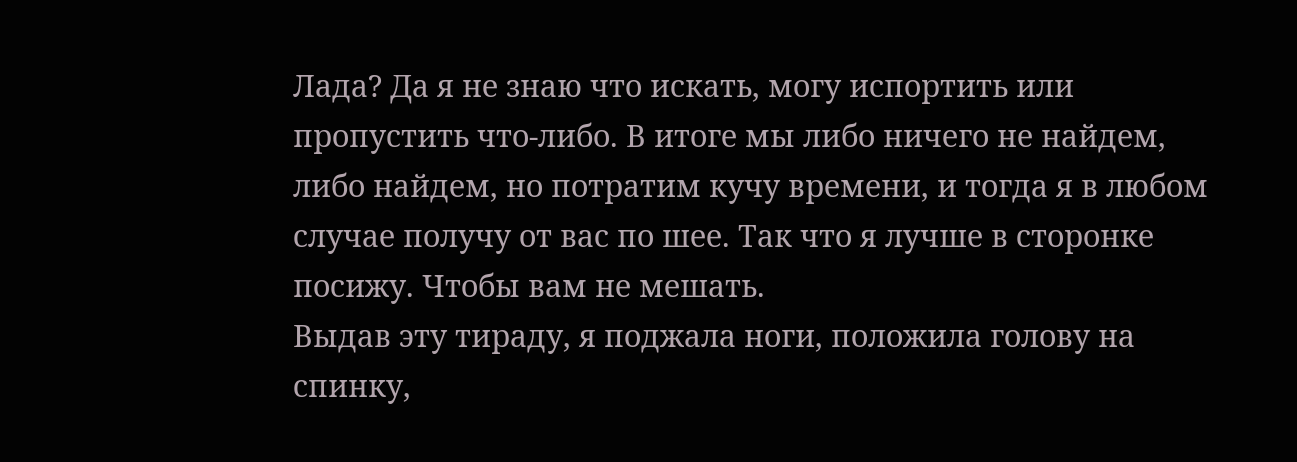Лада? Да я не знаю что искать, могу испортить или пропустить что-либо. В итоге мы либо ничего не найдем, либо найдем, но потратим кучу времени, и тогда я в любом случае получу от вас по шее. Так что я лучше в сторонке посижу. Чтобы вам не мешать.
Выдав эту тираду, я поджала ноги, положила голову на спинку,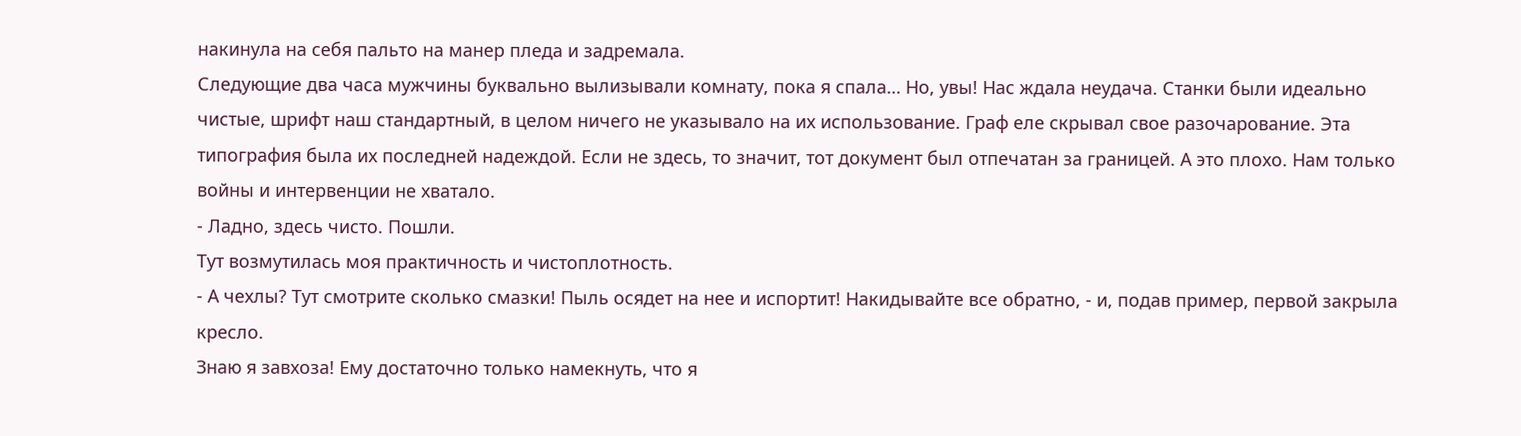накинула на себя пальто на манер пледа и задремала.
Следующие два часа мужчины буквально вылизывали комнату, пока я спала… Но, увы! Нас ждала неудача. Станки были идеально чистые, шрифт наш стандартный, в целом ничего не указывало на их использование. Граф еле скрывал свое разочарование. Эта типография была их последней надеждой. Если не здесь, то значит, тот документ был отпечатан за границей. А это плохо. Нам только войны и интервенции не хватало.
- Ладно, здесь чисто. Пошли.
Тут возмутилась моя практичность и чистоплотность.
- А чехлы? Тут смотрите сколько смазки! Пыль осядет на нее и испортит! Накидывайте все обратно, - и, подав пример, первой закрыла кресло.
Знаю я завхоза! Ему достаточно только намекнуть, что я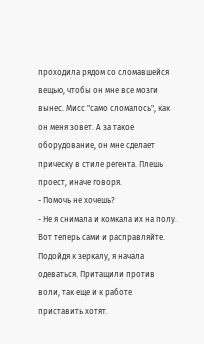проходила рядом со сломавшейся вещью, чтобы он мне все мозги вынес. Мисс "само сломалось", как он меня зовет. А за такое оборудование, он мне сделает прическу в стиле регента. Плешь проест, иначе говоря.
- Помочь не хочешь?
- Не я снимала и комкала их на полу. Вот теперь сами и расправляйте.
Подойдя к зеркалу, я начала одеваться. Притащили против воли, так еще и к работе приставить хотят.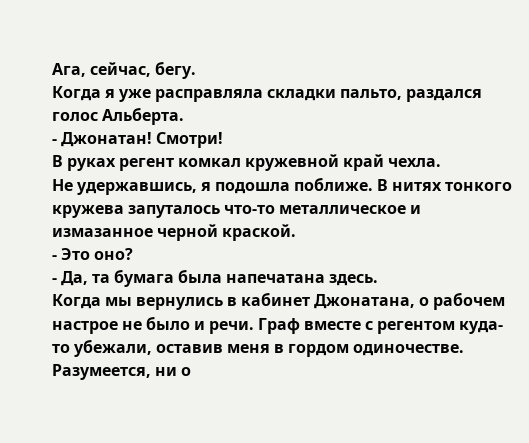Ага, сейчас, бегу.
Когда я уже расправляла складки пальто, раздался голос Альберта.
- Джонатан! Смотри!
В руках регент комкал кружевной край чехла.
Не удержавшись, я подошла поближе. В нитях тонкого кружева запуталось что-то металлическое и измазанное черной краской.
- Это оно?
- Да, та бумага была напечатана здесь.
Когда мы вернулись в кабинет Джонатана, о рабочем настрое не было и речи. Граф вместе с регентом куда-то убежали, оставив меня в гордом одиночестве. Разумеется, ни о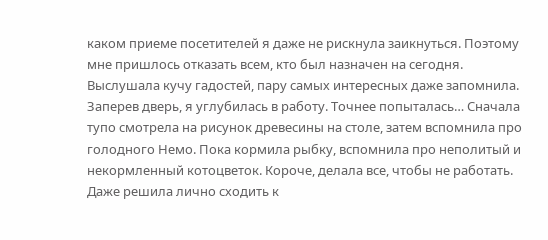каком приеме посетителей я даже не рискнула заикнуться. Поэтому мне пришлось отказать всем, кто был назначен на сегодня. Выслушала кучу гадостей, пару самых интересных даже запомнила. Заперев дверь, я углубилась в работу. Точнее попыталась… Сначала тупо смотрела на рисунок древесины на столе, затем вспомнила про голодного Немо. Пока кормила рыбку, вспомнила про неполитый и некормленный котоцветок. Короче, делала все, чтобы не работать. Даже решила лично сходить к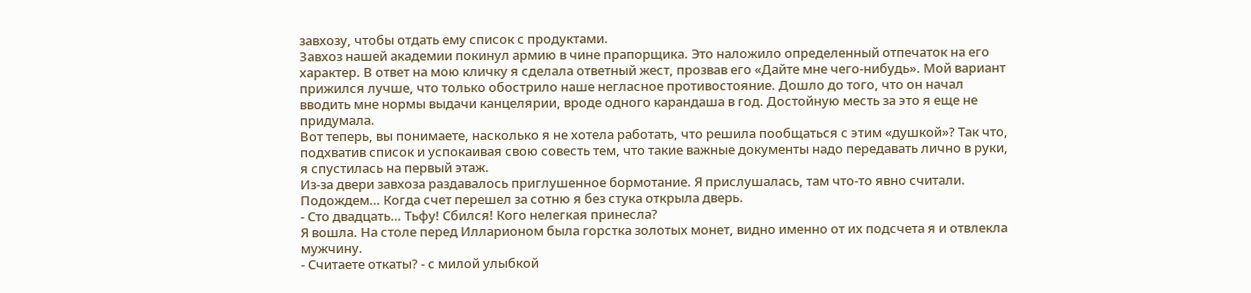завхозу, чтобы отдать ему список с продуктами.
Завхоз нашей академии покинул армию в чине прапорщика. Это наложило определенный отпечаток на его характер. В ответ на мою кличку я сделала ответный жест, прозвав его «Дайте мне чего-нибудь». Мой вариант прижился лучше, что только обострило наше негласное противостояние. Дошло до того, что он начал вводить мне нормы выдачи канцелярии, вроде одного карандаша в год. Достойную месть за это я еще не придумала.
Вот теперь, вы понимаете, насколько я не хотела работать, что решила пообщаться с этим «душкой»? Так что, подхватив список и успокаивая свою совесть тем, что такие важные документы надо передавать лично в руки, я спустилась на первый этаж.
Из-за двери завхоза раздавалось приглушенное бормотание. Я прислушалась, там что-то явно считали. Подождем… Когда счет перешел за сотню я без стука открыла дверь.
- Сто двадцать… Тьфу! Сбился! Кого нелегкая принесла?
Я вошла. На столе перед Илларионом была горстка золотых монет, видно именно от их подсчета я и отвлекла мужчину.
- Считаете откаты? - с милой улыбкой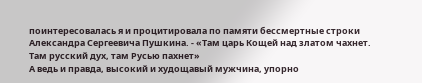поинтересовалась я и процитировала по памяти бессмертные строки Александра Сергеевича Пушкина. - «Там царь Кощей над златом чахнет. Там русский дух, там Русью пахнет»
А ведь и правда, высокий и худощавый мужчина, упорно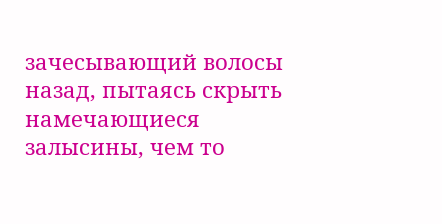зачесывающий волосы назад, пытаясь скрыть намечающиеся залысины, чем то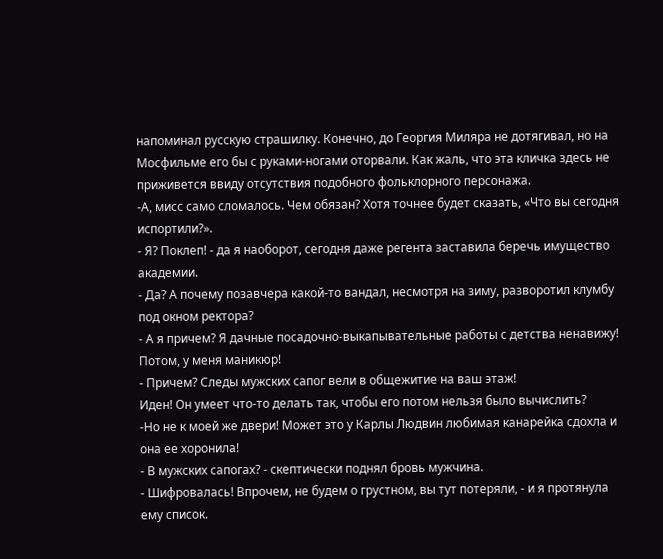напоминал русскую страшилку. Конечно, до Георгия Миляра не дотягивал, но на Мосфильме его бы с руками-ногами оторвали. Как жаль, что эта кличка здесь не приживется ввиду отсутствия подобного фольклорного персонажа.
-А, мисс само сломалось. Чем обязан? Хотя точнее будет сказать, «Что вы сегодня испортили?».
- Я? Поклеп! - да я наоборот, сегодня даже регента заставила беречь имущество академии.
- Да? А почему позавчера какой-то вандал, несмотря на зиму, разворотил клумбу под окном ректора?
- А я причем? Я дачные посадочно-выкапывательные работы с детства ненавижу! Потом, у меня маникюр!
- Причем? Следы мужских сапог вели в общежитие на ваш этаж!
Иден! Он умеет что-то делать так, чтобы его потом нельзя было вычислить?
-Но не к моей же двери! Может это у Карлы Людвин любимая канарейка сдохла и она ее хоронила!
- В мужских сапогах? - скептически поднял бровь мужчина.
- Шифровалась! Впрочем, не будем о грустном, вы тут потеряли, - и я протянула ему список.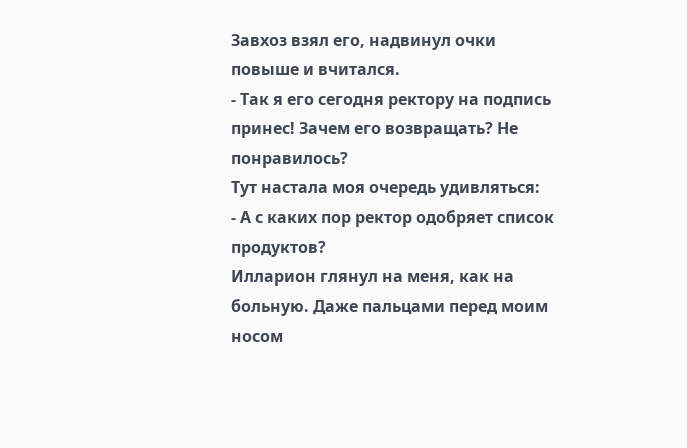Завхоз взял его, надвинул очки повыше и вчитался.
- Так я его сегодня ректору на подпись принес! Зачем его возвращать? Не понравилось?
Тут настала моя очередь удивляться:
- А с каких пор ректор одобряет список продуктов?
Илларион глянул на меня, как на больную. Даже пальцами перед моим носом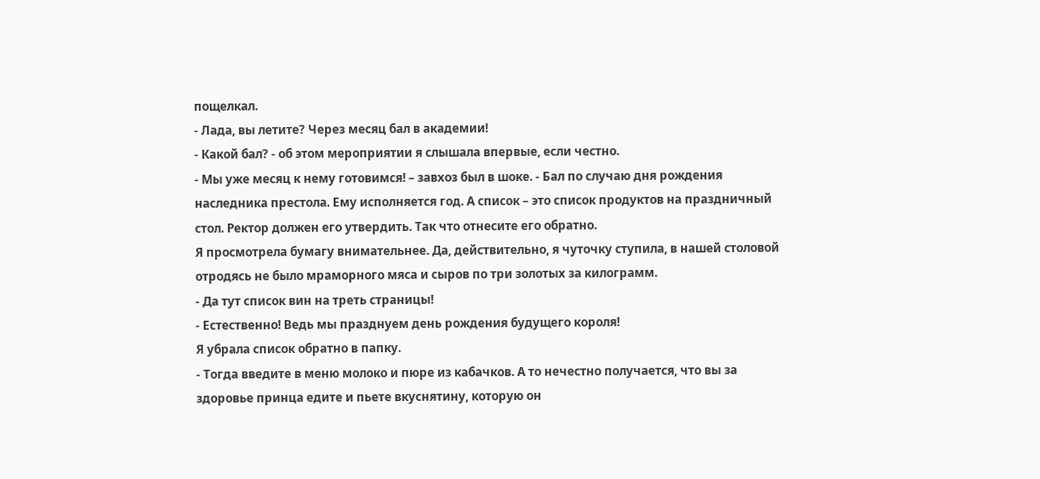пощелкал.
- Лада, вы летите? Через месяц бал в академии!
- Какой бал? - об этом мероприятии я слышала впервые, если честно.
- Мы уже месяц к нему готовимся! – завхоз был в шоке. - Бал по случаю дня рождения наследника престола. Ему исполняется год. А список – это список продуктов на праздничный стол. Ректор должен его утвердить. Так что отнесите его обратно.
Я просмотрела бумагу внимательнее. Да, действительно, я чуточку ступила, в нашей столовой отродясь не было мраморного мяса и сыров по три золотых за килограмм.
- Да тут список вин на треть страницы!
- Естественно! Ведь мы празднуем день рождения будущего короля!
Я убрала список обратно в папку.
- Тогда введите в меню молоко и пюре из кабачков. А то нечестно получается, что вы за здоровье принца едите и пьете вкуснятину, которую он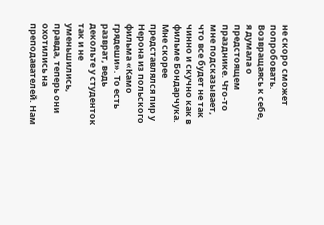не скоро сможет попробовать.
Возвращаясь к себе, я думала о предстоящем празднике. Что-то мне подсказывает, что все будет не так чинно и скучно как в фильме Бондарчука. Мне скорее представлялся пир у Нерона из польского фильма «Камо грядеши». То есть разврат, ведь декольте у студенток так и не уменьшились, правда, теперь они охотились на преподавателей. Нам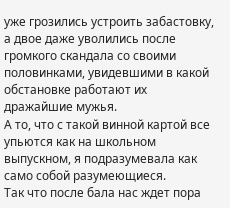уже грозились устроить забастовку, а двое даже уволились после громкого скандала со своими половинками, увидевшими в какой обстановке работают их дражайшие мужья.
А то, что с такой винной картой все упьются как на школьном выпускном, я подразумевала как само собой разумеющиеся.
Так что после бала нас ждет пора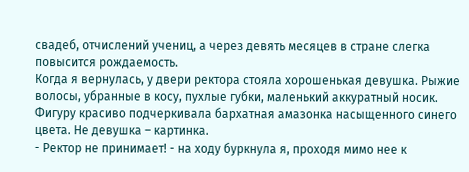свадеб, отчислений учениц, а через девять месяцев в стране слегка повысится рождаемость.
Когда я вернулась, у двери ректора стояла хорошенькая девушка. Рыжие волосы, убранные в косу, пухлые губки, маленький аккуратный носик. Фигуру красиво подчеркивала бархатная амазонка насыщенного синего цвета. Не девушка – картинка.
- Ректор не принимает! - на ходу буркнула я, проходя мимо нее к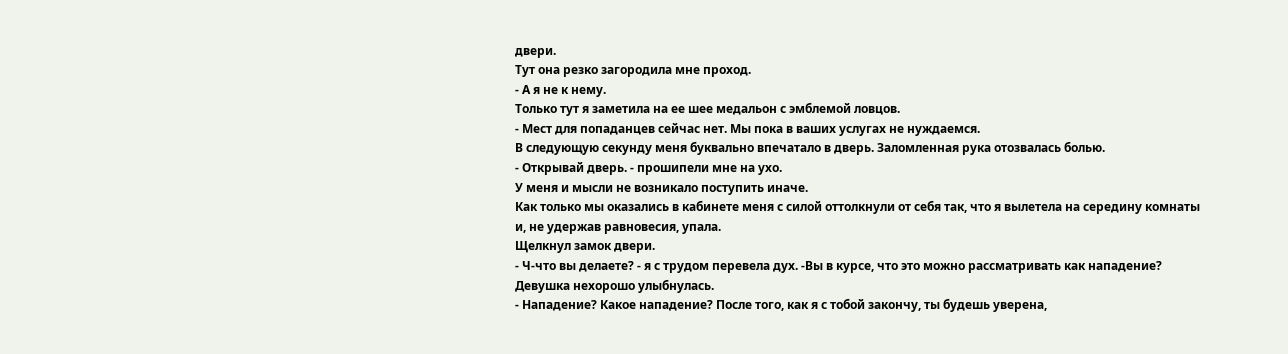двери.
Тут она резко загородила мне проход.
- А я не к нему.
Только тут я заметила на ее шее медальон с эмблемой ловцов.
- Мест для попаданцев сейчас нет. Мы пока в ваших услугах не нуждаемся.
В следующую секунду меня буквально впечатало в дверь. Заломленная рука отозвалась болью.
- Открывай дверь. - прошипели мне на ухо.
У меня и мысли не возникало поступить иначе.
Как только мы оказались в кабинете меня с силой оттолкнули от себя так, что я вылетела на середину комнаты и, не удержав равновесия, упала.
Щелкнул замок двери.
- Ч-что вы делаете? - я с трудом перевела дух. -Вы в курсе, что это можно рассматривать как нападение?
Девушка нехорошо улыбнулась.
- Нападение? Какое нападение? После того, как я с тобой закончу, ты будешь уверена,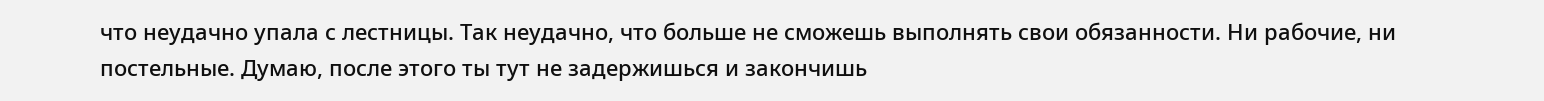что неудачно упала с лестницы. Так неудачно, что больше не сможешь выполнять свои обязанности. Ни рабочие, ни постельные. Думаю, после этого ты тут не задержишься и закончишь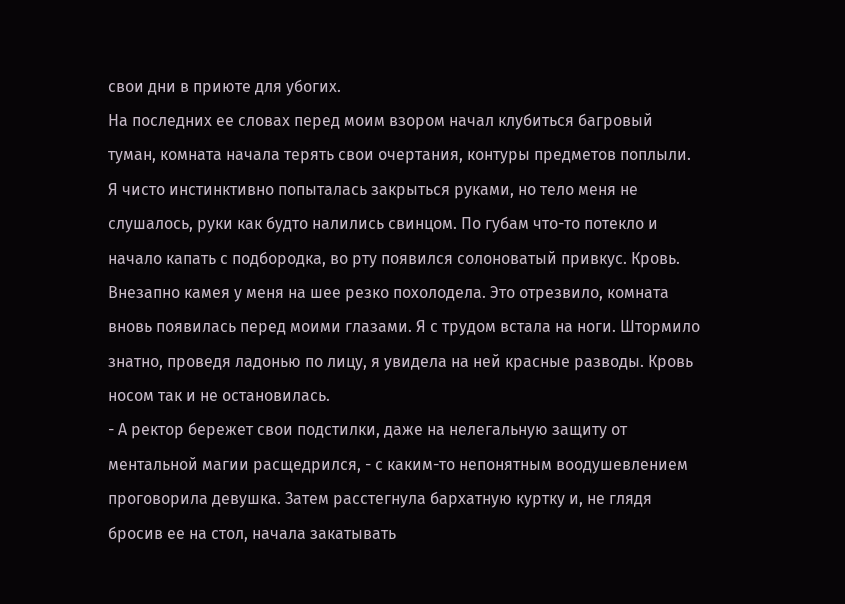свои дни в приюте для убогих.
На последних ее словах перед моим взором начал клубиться багровый туман, комната начала терять свои очертания, контуры предметов поплыли. Я чисто инстинктивно попыталась закрыться руками, но тело меня не слушалось, руки как будто налились свинцом. По губам что-то потекло и начало капать с подбородка, во рту появился солоноватый привкус. Кровь.
Внезапно камея у меня на шее резко похолодела. Это отрезвило, комната вновь появилась перед моими глазами. Я с трудом встала на ноги. Штормило знатно, проведя ладонью по лицу, я увидела на ней красные разводы. Кровь носом так и не остановилась.
- А ректор бережет свои подстилки, даже на нелегальную защиту от ментальной магии расщедрился, - с каким-то непонятным воодушевлением проговорила девушка. Затем расстегнула бархатную куртку и, не глядя бросив ее на стол, начала закатывать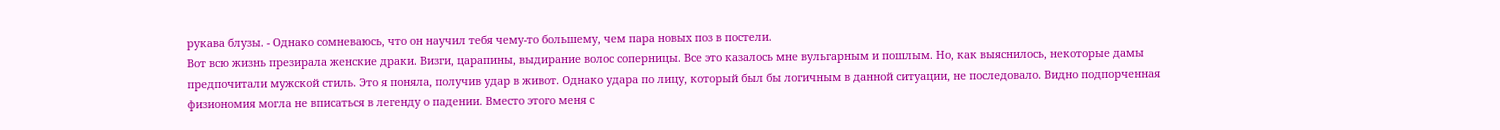рукава блузы. - Однако сомневаюсь, что он научил тебя чему-то большему, чем пара новых поз в постели.
Вот всю жизнь презирала женские драки. Визги, царапины, выдирание волос соперницы. Все это казалось мне вульгарным и пошлым. Но, как выяснилось, некоторые дамы предпочитали мужской стиль. Это я поняла, получив удар в живот. Однако удара по лицу, который был бы логичным в данной ситуации, не последовало. Видно подпорченная физиономия могла не вписаться в легенду о падении. Вместо этого меня с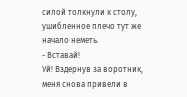силой толкнули к столу, ушибленное плечо тут же начало неметь.
- Вставай!
Уй! Вздернув за воротник, меня снова привели в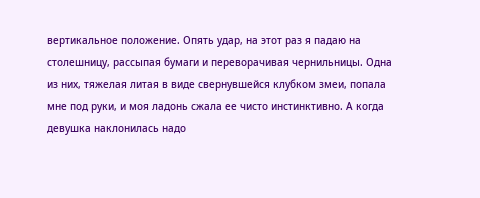вертикальное положение. Опять удар, на этот раз я падаю на столешницу, рассыпая бумаги и переворачивая чернильницы. Одна из них, тяжелая литая в виде свернувшейся клубком змеи, попала мне под руки, и моя ладонь сжала ее чисто инстинктивно. А когда девушка наклонилась надо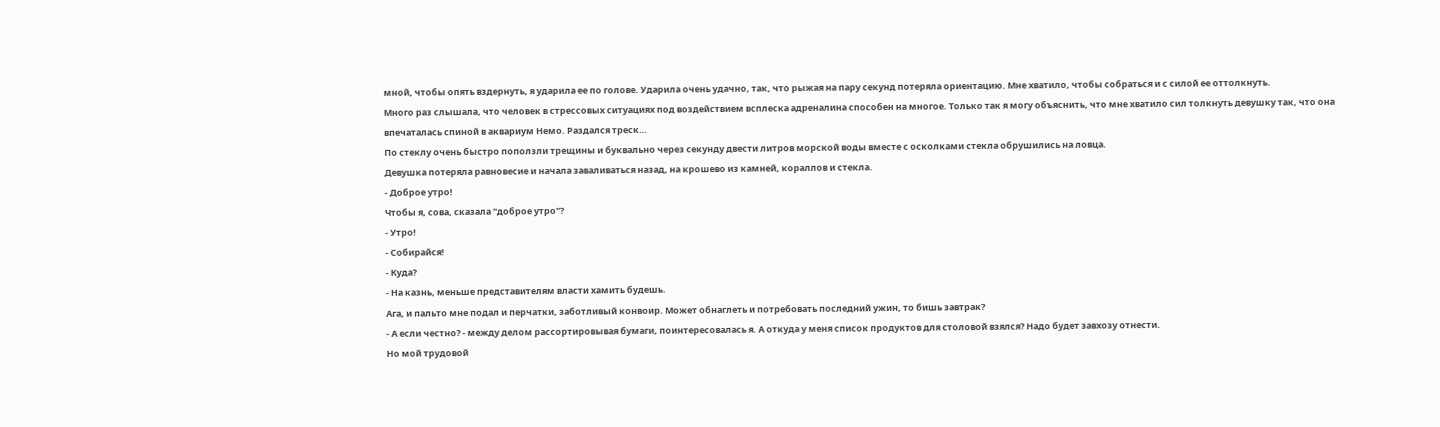мной, чтобы опять вздернуть, я ударила ее по голове. Ударила очень удачно, так, что рыжая на пару секунд потеряла ориентацию. Мне хватило, чтобы собраться и с силой ее оттолкнуть.
Много раз слышала, что человек в стрессовых ситуациях под воздействием всплеска адреналина способен на многое. Только так я могу объяснить, что мне хватило сил толкнуть девушку так, что она впечаталась спиной в аквариум Немо. Раздался треск…
По стеклу очень быстро поползли трещины и буквально через секунду двести литров морской воды вместе с осколками стекла обрушились на ловца.
Девушка потеряла равновесие и начала заваливаться назад, на крошево из камней, кораллов и стекла.
- Доброе утро!
Чтобы я, сова, сказала "доброе утро"?
- Утро!
- Собирайся!
- Куда?
- На казнь, меньше представителям власти хамить будешь.
Ага, и пальто мне подал и перчатки, заботливый конвоир. Может обнаглеть и потребовать последний ужин, то бишь завтрак?
- А если честно? - между делом рассортировывая бумаги, поинтересовалась я. А откуда у меня список продуктов для столовой взялся? Надо будет завхозу отнести.
Но мой трудовой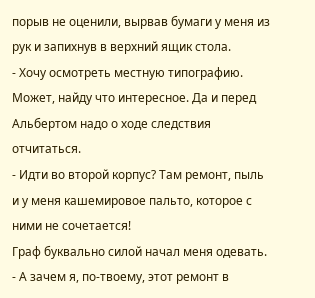порыв не оценили, вырвав бумаги у меня из рук и запихнув в верхний ящик стола.
- Хочу осмотреть местную типографию. Может, найду что интересное. Да и перед Альбертом надо о ходе следствия отчитаться.
- Идти во второй корпус? Там ремонт, пыль и у меня кашемировое пальто, которое с ними не сочетается!
Граф буквально силой начал меня одевать.
- А зачем я, по-твоему, этот ремонт в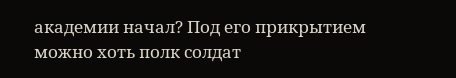академии начал? Под его прикрытием можно хоть полк солдат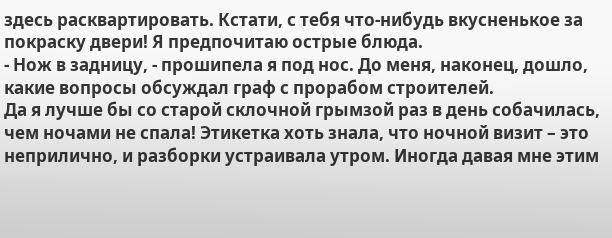здесь расквартировать. Кстати, с тебя что-нибудь вкусненькое за покраску двери! Я предпочитаю острые блюда.
- Нож в задницу, - прошипела я под нос. До меня, наконец, дошло, какие вопросы обсуждал граф с прорабом строителей.
Да я лучше бы со старой склочной грымзой раз в день собачилась, чем ночами не спала! Этикетка хоть знала, что ночной визит – это неприлично, и разборки устраивала утром. Иногда давая мне этим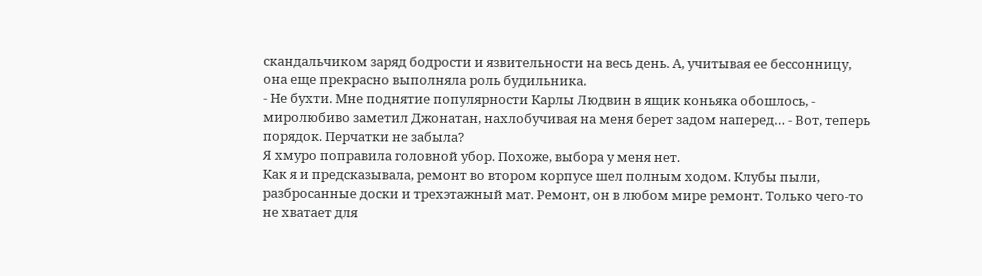скандальчиком заряд бодрости и язвительности на весь день. А, учитывая ее бессонницу, она еще прекрасно выполняла роль будильника.
- Не бухти. Мне поднятие популярности Карлы Людвин в ящик коньяка обошлось, - миролюбиво заметил Джонатан, нахлобучивая на меня берет задом наперед… - Вот, теперь порядок. Перчатки не забыла?
Я хмуро поправила головной убор. Похоже, выбора у меня нет.
Как я и предсказывала, ремонт во втором корпусе шел полным ходом. Клубы пыли, разбросанные доски и трехэтажный мат. Ремонт, он в любом мире ремонт. Только чего-то не хватает для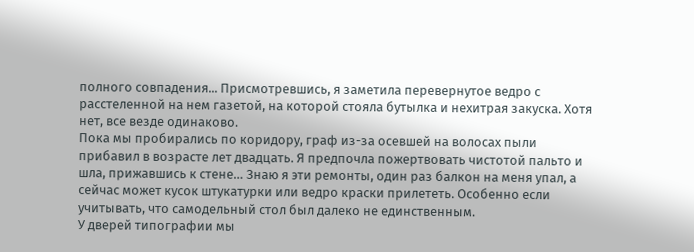полного совпадения... Присмотревшись, я заметила перевернутое ведро с расстеленной на нем газетой, на которой стояла бутылка и нехитрая закуска. Хотя нет, все везде одинаково.
Пока мы пробирались по коридору, граф из-за осевшей на волосах пыли прибавил в возрасте лет двадцать. Я предпочла пожертвовать чистотой пальто и шла, прижавшись к стене… Знаю я эти ремонты, один раз балкон на меня упал, а сейчас может кусок штукатурки или ведро краски прилететь. Особенно если учитывать, что самодельный стол был далеко не единственным.
У дверей типографии мы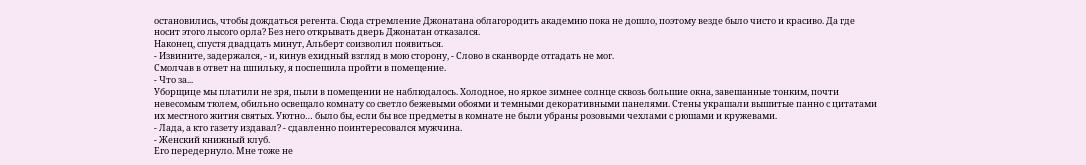остановились, чтобы дождаться регента. Сюда стремление Джонатана облагородить академию пока не дошло, поэтому везде было чисто и красиво. Да где носит этого лысого орла? Без него открывать дверь Джонатан отказался.
Наконец, спустя двадцать минут, Альберт соизволил появиться.
- Извините, задержался, - и, кинув ехидный взгляд в мою сторону, - Слово в сканворде отгадать не мог.
Смолчав в ответ на шпильку, я поспешила пройти в помещение.
- Что за...
Уборщице мы платили не зря, пыли в помещении не наблюдалось. Холодное, но яркое зимнее солнце сквозь большие окна, завешанные тонким, почти невесомым тюлем, обильно освещало комнату со светло бежевыми обоями и темными декоративными панелями. Стены украшали вышитые панно с цитатами их местного жития святых. Уютно… было бы, если бы все предметы в комнате не были убраны розовыми чехлами с рюшами и кружевами.
- Лада, а кто газету издавал? - сдавленно поинтересовался мужчина.
- Женский книжный клуб.
Его передернуло. Мне тоже не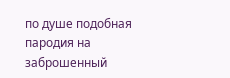по душе подобная пародия на заброшенный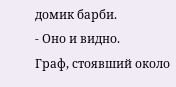домик барби.
- Оно и видно.
Граф, стоявший около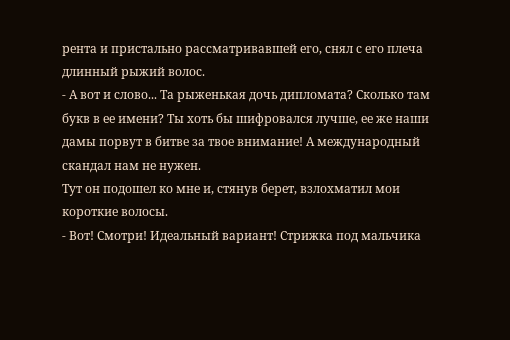рента и пристально рассматривавшей его, снял с его плеча длинный рыжий волос.
- А вот и слово... Та рыженькая дочь дипломата? Сколько там букв в ее имени? Ты хоть бы шифровался лучше, ее же наши дамы порвут в битве за твое внимание! А международный скандал нам не нужен.
Тут он подошел ко мне и, стянув берет, взлохматил мои короткие волосы.
- Вот! Смотри! Идеальный вариант! Стрижка под мальчика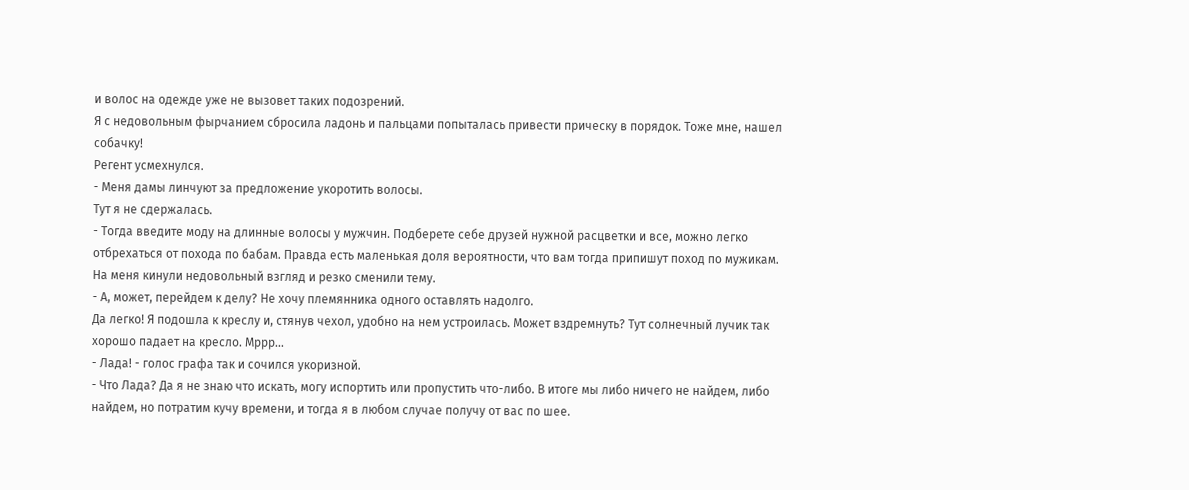и волос на одежде уже не вызовет таких подозрений.
Я с недовольным фырчанием сбросила ладонь и пальцами попыталась привести прическу в порядок. Тоже мне, нашел собачку!
Регент усмехнулся.
- Меня дамы линчуют за предложение укоротить волосы.
Тут я не сдержалась.
- Тогда введите моду на длинные волосы у мужчин. Подберете себе друзей нужной расцветки и все, можно легко отбрехаться от похода по бабам. Правда есть маленькая доля вероятности, что вам тогда припишут поход по мужикам.
На меня кинули недовольный взгляд и резко сменили тему.
- А, может, перейдем к делу? Не хочу племянника одного оставлять надолго.
Да легко! Я подошла к креслу и, стянув чехол, удобно на нем устроилась. Может вздремнуть? Тут солнечный лучик так хорошо падает на кресло. Мррр...
- Лада! - голос графа так и сочился укоризной.
- Что Лада? Да я не знаю что искать, могу испортить или пропустить что-либо. В итоге мы либо ничего не найдем, либо найдем, но потратим кучу времени, и тогда я в любом случае получу от вас по шее.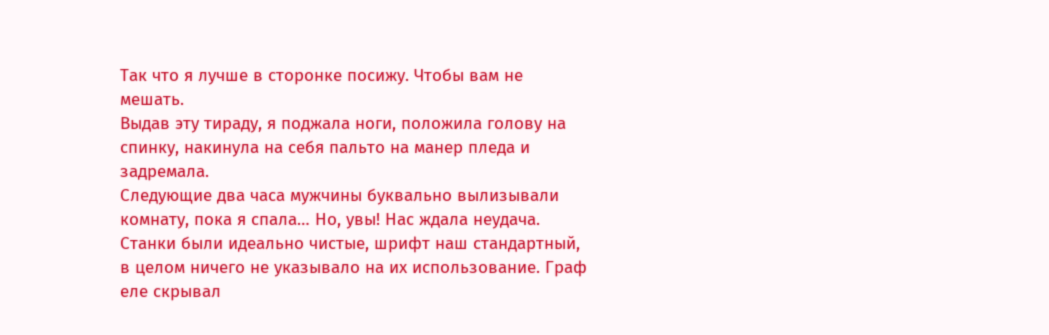Так что я лучше в сторонке посижу. Чтобы вам не мешать.
Выдав эту тираду, я поджала ноги, положила голову на спинку, накинула на себя пальто на манер пледа и задремала.
Следующие два часа мужчины буквально вылизывали комнату, пока я спала… Но, увы! Нас ждала неудача. Станки были идеально чистые, шрифт наш стандартный, в целом ничего не указывало на их использование. Граф еле скрывал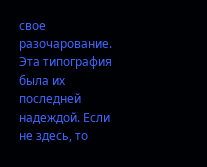свое разочарование. Эта типография была их последней надеждой. Если не здесь, то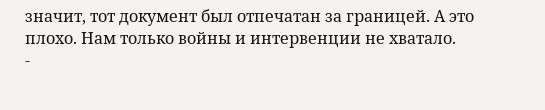значит, тот документ был отпечатан за границей. А это плохо. Нам только войны и интервенции не хватало.
-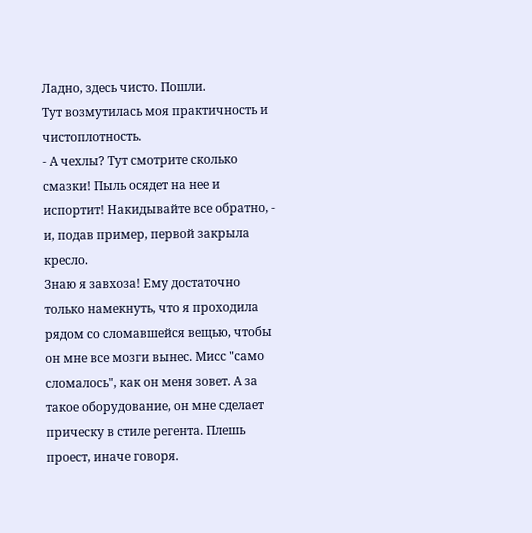Ладно, здесь чисто. Пошли.
Тут возмутилась моя практичность и чистоплотность.
- А чехлы? Тут смотрите сколько смазки! Пыль осядет на нее и испортит! Накидывайте все обратно, - и, подав пример, первой закрыла кресло.
Знаю я завхоза! Ему достаточно только намекнуть, что я проходила рядом со сломавшейся вещью, чтобы он мне все мозги вынес. Мисс "само сломалось", как он меня зовет. А за такое оборудование, он мне сделает прическу в стиле регента. Плешь проест, иначе говоря.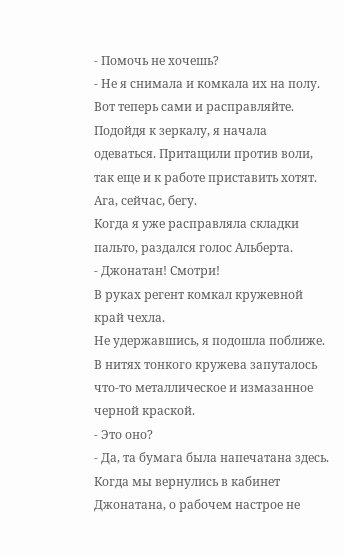- Помочь не хочешь?
- Не я снимала и комкала их на полу. Вот теперь сами и расправляйте.
Подойдя к зеркалу, я начала одеваться. Притащили против воли, так еще и к работе приставить хотят. Ага, сейчас, бегу.
Когда я уже расправляла складки пальто, раздался голос Альберта.
- Джонатан! Смотри!
В руках регент комкал кружевной край чехла.
Не удержавшись, я подошла поближе. В нитях тонкого кружева запуталось что-то металлическое и измазанное черной краской.
- Это оно?
- Да, та бумага была напечатана здесь.
Когда мы вернулись в кабинет Джонатана, о рабочем настрое не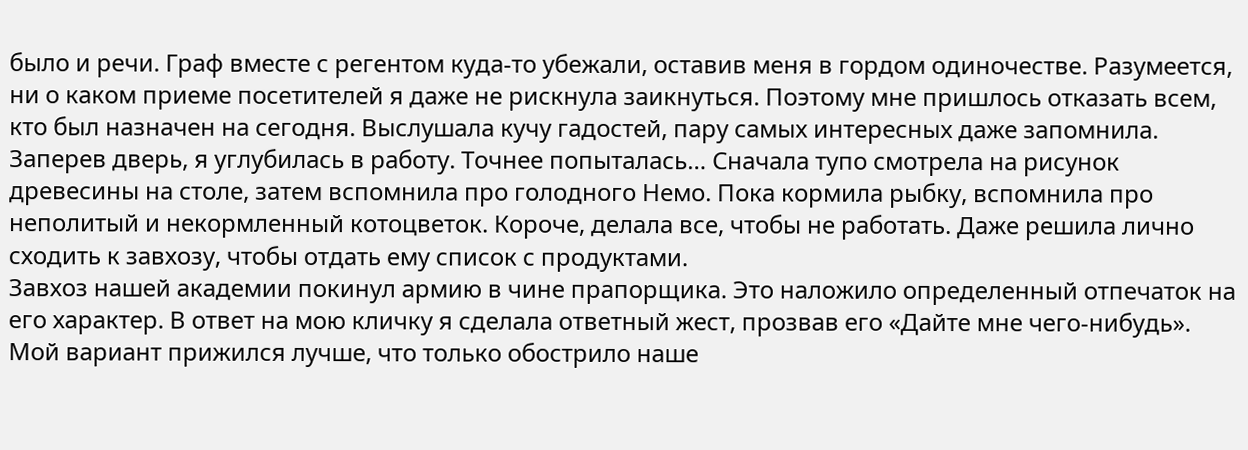было и речи. Граф вместе с регентом куда-то убежали, оставив меня в гордом одиночестве. Разумеется, ни о каком приеме посетителей я даже не рискнула заикнуться. Поэтому мне пришлось отказать всем, кто был назначен на сегодня. Выслушала кучу гадостей, пару самых интересных даже запомнила. Заперев дверь, я углубилась в работу. Точнее попыталась… Сначала тупо смотрела на рисунок древесины на столе, затем вспомнила про голодного Немо. Пока кормила рыбку, вспомнила про неполитый и некормленный котоцветок. Короче, делала все, чтобы не работать. Даже решила лично сходить к завхозу, чтобы отдать ему список с продуктами.
Завхоз нашей академии покинул армию в чине прапорщика. Это наложило определенный отпечаток на его характер. В ответ на мою кличку я сделала ответный жест, прозвав его «Дайте мне чего-нибудь». Мой вариант прижился лучше, что только обострило наше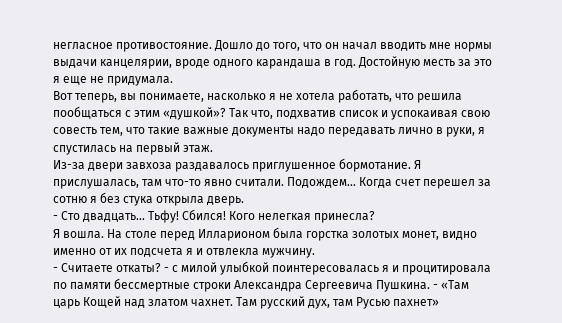негласное противостояние. Дошло до того, что он начал вводить мне нормы выдачи канцелярии, вроде одного карандаша в год. Достойную месть за это я еще не придумала.
Вот теперь, вы понимаете, насколько я не хотела работать, что решила пообщаться с этим «душкой»? Так что, подхватив список и успокаивая свою совесть тем, что такие важные документы надо передавать лично в руки, я спустилась на первый этаж.
Из-за двери завхоза раздавалось приглушенное бормотание. Я прислушалась, там что-то явно считали. Подождем… Когда счет перешел за сотню я без стука открыла дверь.
- Сто двадцать… Тьфу! Сбился! Кого нелегкая принесла?
Я вошла. На столе перед Илларионом была горстка золотых монет, видно именно от их подсчета я и отвлекла мужчину.
- Считаете откаты? - с милой улыбкой поинтересовалась я и процитировала по памяти бессмертные строки Александра Сергеевича Пушкина. - «Там царь Кощей над златом чахнет. Там русский дух, там Русью пахнет»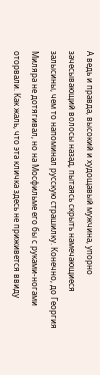А ведь и правда, высокий и худощавый мужчина, упорно зачесывающий волосы назад, пытаясь скрыть намечающиеся залысины, чем то напоминал русскую страшилку. Конечно, до Георгия Миляра не дотягивал, но на Мосфильме его бы с руками-ногами оторвали. Как жаль, что эта кличка здесь не приживется ввиду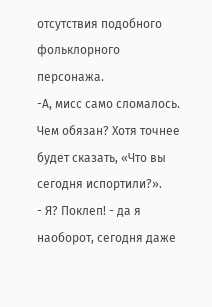отсутствия подобного фольклорного персонажа.
-А, мисс само сломалось. Чем обязан? Хотя точнее будет сказать, «Что вы сегодня испортили?».
- Я? Поклеп! - да я наоборот, сегодня даже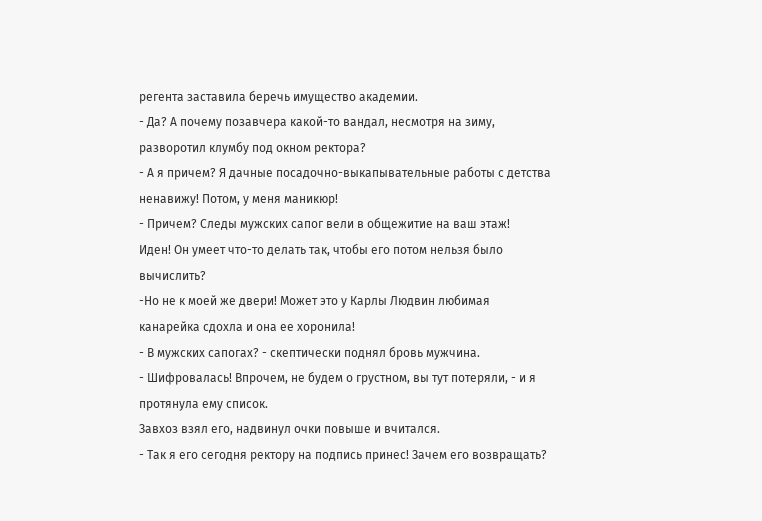регента заставила беречь имущество академии.
- Да? А почему позавчера какой-то вандал, несмотря на зиму, разворотил клумбу под окном ректора?
- А я причем? Я дачные посадочно-выкапывательные работы с детства ненавижу! Потом, у меня маникюр!
- Причем? Следы мужских сапог вели в общежитие на ваш этаж!
Иден! Он умеет что-то делать так, чтобы его потом нельзя было вычислить?
-Но не к моей же двери! Может это у Карлы Людвин любимая канарейка сдохла и она ее хоронила!
- В мужских сапогах? - скептически поднял бровь мужчина.
- Шифровалась! Впрочем, не будем о грустном, вы тут потеряли, - и я протянула ему список.
Завхоз взял его, надвинул очки повыше и вчитался.
- Так я его сегодня ректору на подпись принес! Зачем его возвращать?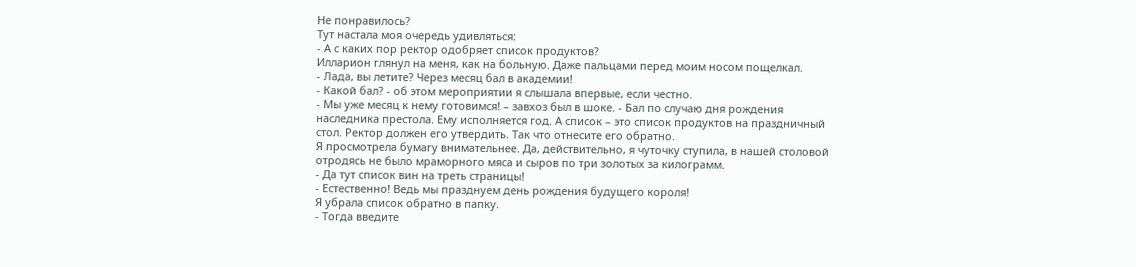Не понравилось?
Тут настала моя очередь удивляться:
- А с каких пор ректор одобряет список продуктов?
Илларион глянул на меня, как на больную. Даже пальцами перед моим носом пощелкал.
- Лада, вы летите? Через месяц бал в академии!
- Какой бал? - об этом мероприятии я слышала впервые, если честно.
- Мы уже месяц к нему готовимся! – завхоз был в шоке. - Бал по случаю дня рождения наследника престола. Ему исполняется год. А список – это список продуктов на праздничный стол. Ректор должен его утвердить. Так что отнесите его обратно.
Я просмотрела бумагу внимательнее. Да, действительно, я чуточку ступила, в нашей столовой отродясь не было мраморного мяса и сыров по три золотых за килограмм.
- Да тут список вин на треть страницы!
- Естественно! Ведь мы празднуем день рождения будущего короля!
Я убрала список обратно в папку.
- Тогда введите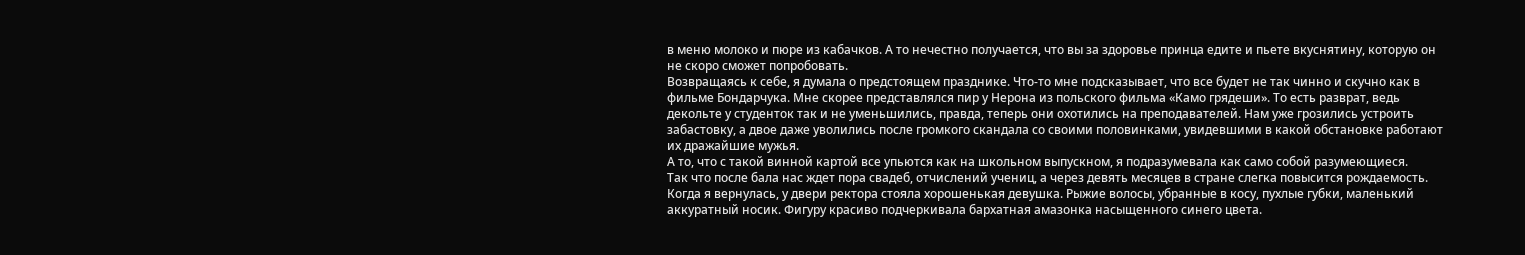в меню молоко и пюре из кабачков. А то нечестно получается, что вы за здоровье принца едите и пьете вкуснятину, которую он не скоро сможет попробовать.
Возвращаясь к себе, я думала о предстоящем празднике. Что-то мне подсказывает, что все будет не так чинно и скучно как в фильме Бондарчука. Мне скорее представлялся пир у Нерона из польского фильма «Камо грядеши». То есть разврат, ведь декольте у студенток так и не уменьшились, правда, теперь они охотились на преподавателей. Нам уже грозились устроить забастовку, а двое даже уволились после громкого скандала со своими половинками, увидевшими в какой обстановке работают их дражайшие мужья.
А то, что с такой винной картой все упьются как на школьном выпускном, я подразумевала как само собой разумеющиеся.
Так что после бала нас ждет пора свадеб, отчислений учениц, а через девять месяцев в стране слегка повысится рождаемость.
Когда я вернулась, у двери ректора стояла хорошенькая девушка. Рыжие волосы, убранные в косу, пухлые губки, маленький аккуратный носик. Фигуру красиво подчеркивала бархатная амазонка насыщенного синего цвета.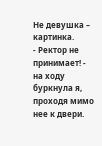Не девушка – картинка.
- Ректор не принимает! - на ходу буркнула я, проходя мимо нее к двери.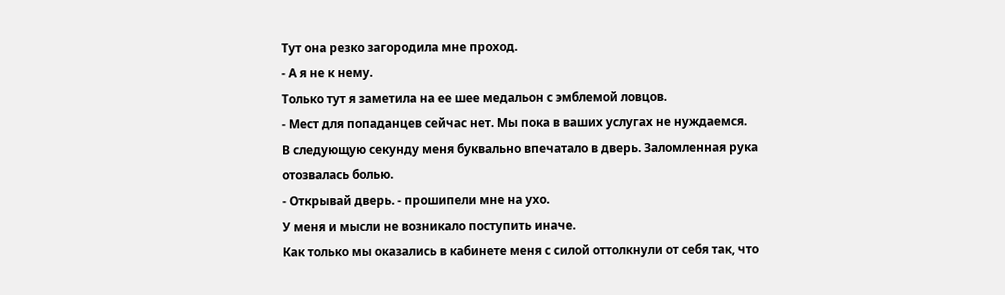Тут она резко загородила мне проход.
- А я не к нему.
Только тут я заметила на ее шее медальон с эмблемой ловцов.
- Мест для попаданцев сейчас нет. Мы пока в ваших услугах не нуждаемся.
В следующую секунду меня буквально впечатало в дверь. Заломленная рука отозвалась болью.
- Открывай дверь. - прошипели мне на ухо.
У меня и мысли не возникало поступить иначе.
Как только мы оказались в кабинете меня с силой оттолкнули от себя так, что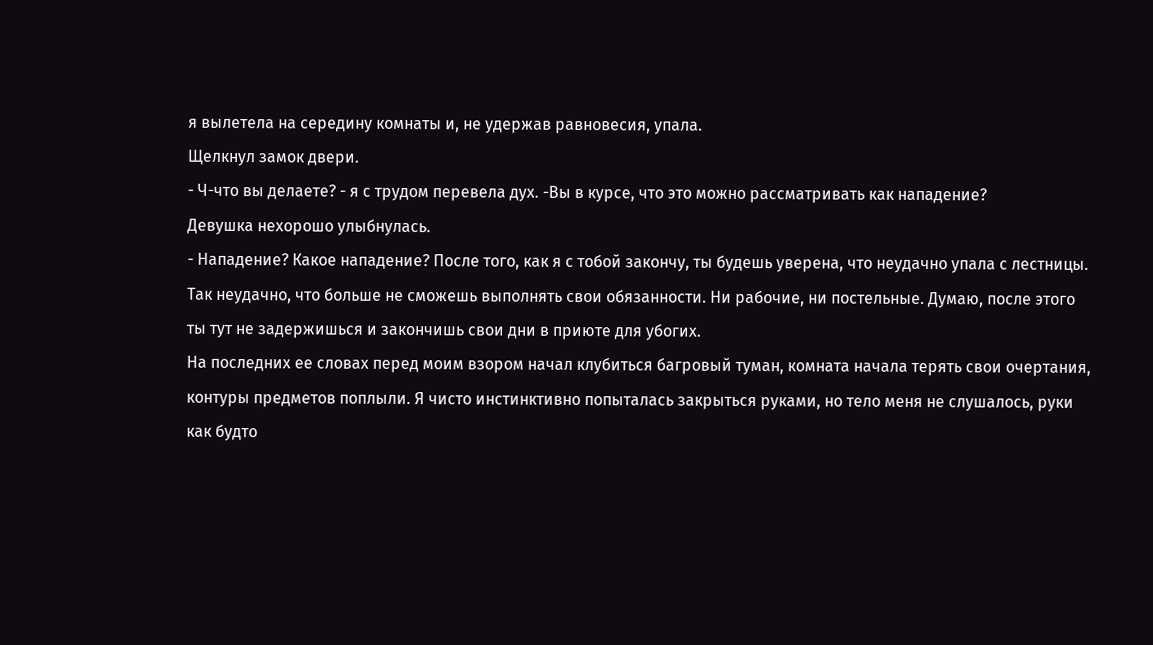я вылетела на середину комнаты и, не удержав равновесия, упала.
Щелкнул замок двери.
- Ч-что вы делаете? - я с трудом перевела дух. -Вы в курсе, что это можно рассматривать как нападение?
Девушка нехорошо улыбнулась.
- Нападение? Какое нападение? После того, как я с тобой закончу, ты будешь уверена, что неудачно упала с лестницы. Так неудачно, что больше не сможешь выполнять свои обязанности. Ни рабочие, ни постельные. Думаю, после этого ты тут не задержишься и закончишь свои дни в приюте для убогих.
На последних ее словах перед моим взором начал клубиться багровый туман, комната начала терять свои очертания, контуры предметов поплыли. Я чисто инстинктивно попыталась закрыться руками, но тело меня не слушалось, руки как будто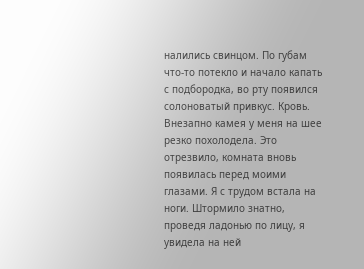налились свинцом. По губам что-то потекло и начало капать с подбородка, во рту появился солоноватый привкус. Кровь.
Внезапно камея у меня на шее резко похолодела. Это отрезвило, комната вновь появилась перед моими глазами. Я с трудом встала на ноги. Штормило знатно, проведя ладонью по лицу, я увидела на ней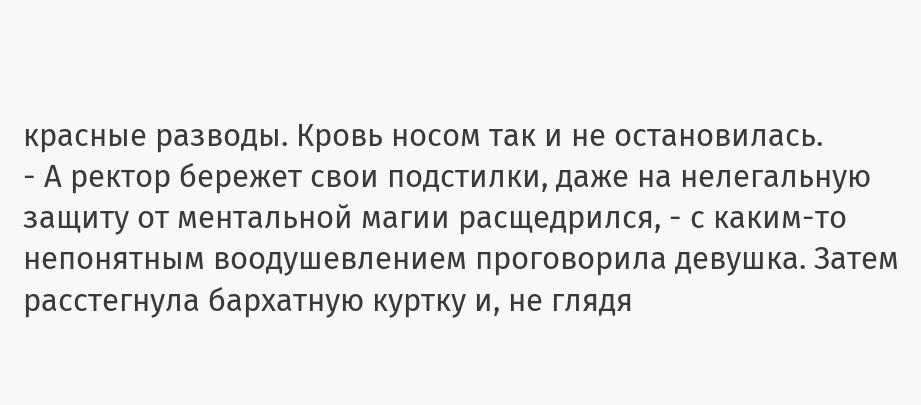красные разводы. Кровь носом так и не остановилась.
- А ректор бережет свои подстилки, даже на нелегальную защиту от ментальной магии расщедрился, - с каким-то непонятным воодушевлением проговорила девушка. Затем расстегнула бархатную куртку и, не глядя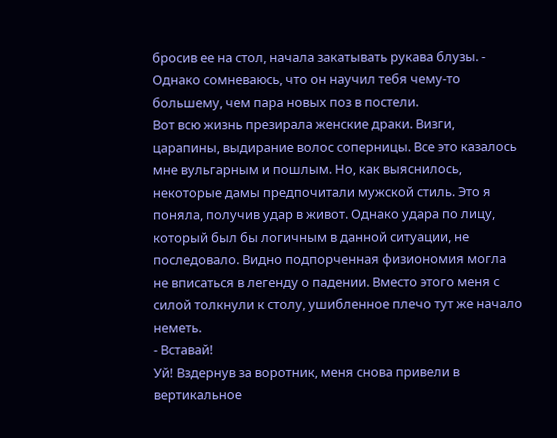бросив ее на стол, начала закатывать рукава блузы. - Однако сомневаюсь, что он научил тебя чему-то большему, чем пара новых поз в постели.
Вот всю жизнь презирала женские драки. Визги, царапины, выдирание волос соперницы. Все это казалось мне вульгарным и пошлым. Но, как выяснилось, некоторые дамы предпочитали мужской стиль. Это я поняла, получив удар в живот. Однако удара по лицу, который был бы логичным в данной ситуации, не последовало. Видно подпорченная физиономия могла не вписаться в легенду о падении. Вместо этого меня с силой толкнули к столу, ушибленное плечо тут же начало неметь.
- Вставай!
Уй! Вздернув за воротник, меня снова привели в вертикальное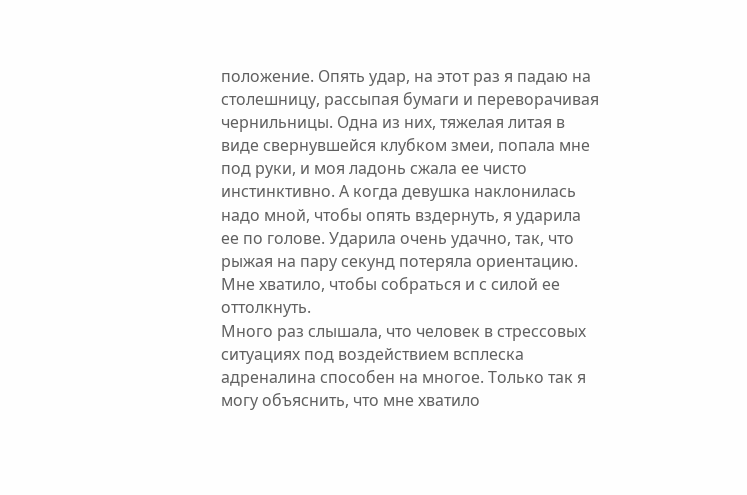положение. Опять удар, на этот раз я падаю на столешницу, рассыпая бумаги и переворачивая чернильницы. Одна из них, тяжелая литая в виде свернувшейся клубком змеи, попала мне под руки, и моя ладонь сжала ее чисто инстинктивно. А когда девушка наклонилась надо мной, чтобы опять вздернуть, я ударила ее по голове. Ударила очень удачно, так, что рыжая на пару секунд потеряла ориентацию. Мне хватило, чтобы собраться и с силой ее оттолкнуть.
Много раз слышала, что человек в стрессовых ситуациях под воздействием всплеска адреналина способен на многое. Только так я могу объяснить, что мне хватило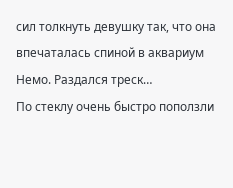сил толкнуть девушку так, что она впечаталась спиной в аквариум Немо. Раздался треск…
По стеклу очень быстро поползли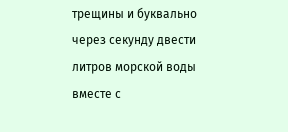трещины и буквально через секунду двести литров морской воды вместе с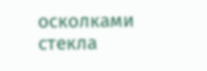осколками стекла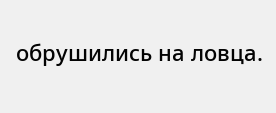обрушились на ловца.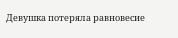Девушка потеряла равновесие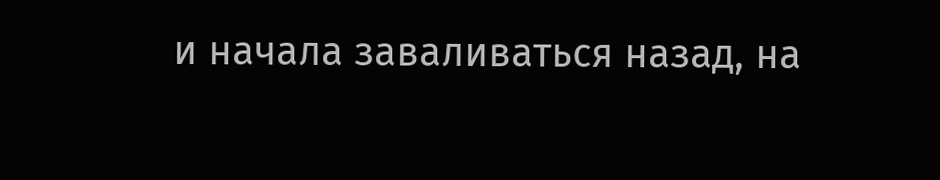и начала заваливаться назад, на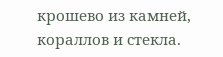крошево из камней, кораллов и стекла.